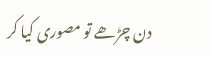دن چڑھے تو مصوری کیا کر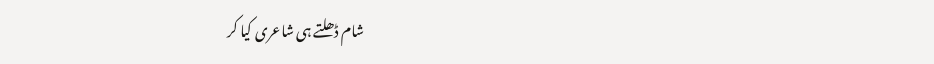شام ڈھلتے ہی شاعری کیا کر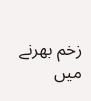زخم بھرنے میں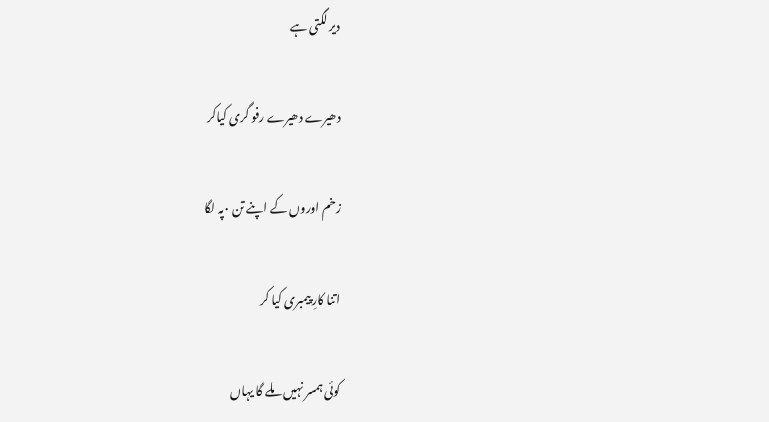دیر لگتی ہے

دھیرے دھیرے رفو گری کیاکر

زخم اوروں کے اپنے تن ۰پہ لگا

اتنا کارِ پیمبری کیا کر

کوئی ہمسر نہیں ملے گا یہاں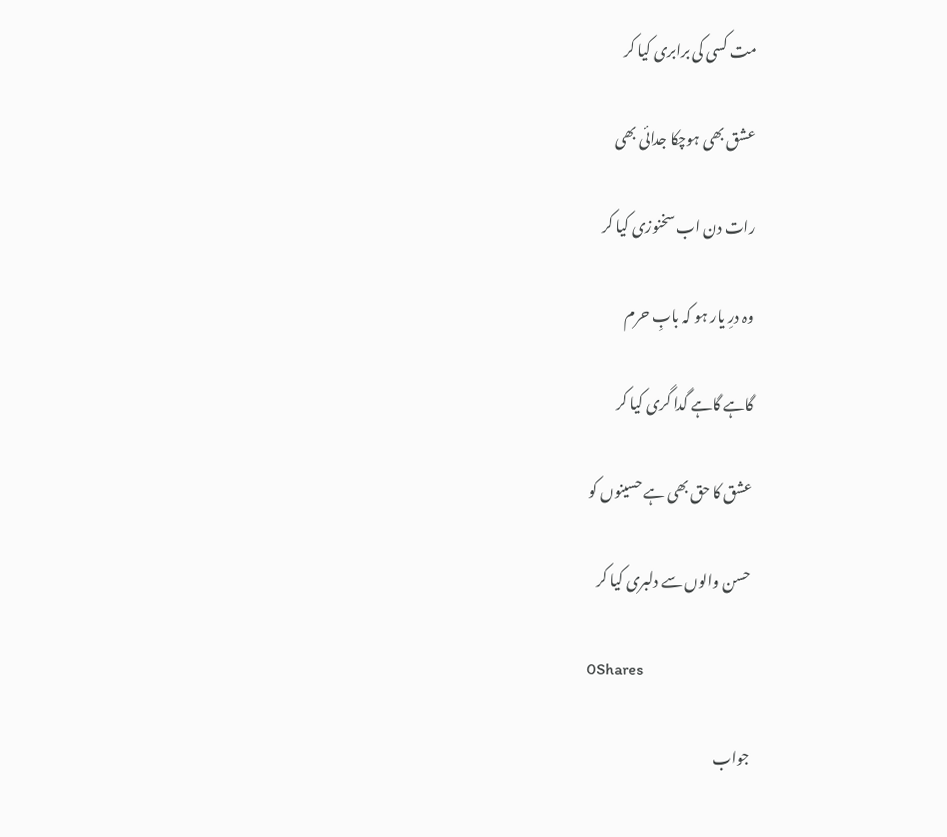مت کسی کی برابری کیا کر

عشق بھی ہوچکا جدائی بھی

رات دن اب سخنوزی کیا کر

وہ درِ یار ہو کہ بابِ حرم

گاہے گاہے گدا گری کیا کر

عشق کا حق بھی ہے حسینوں کو

حسن والوں سے دلبری کیا کر

0Shares

جواب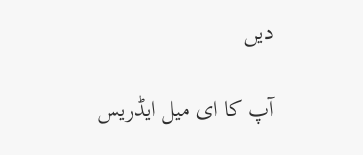دیں

آپ کا ای میل ایڈریس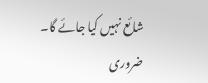شائع نہیں کیا جائے گا۔ ضروری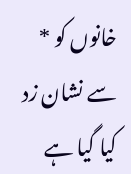خانوں کو * سے نشان زد کیا گیا ہے